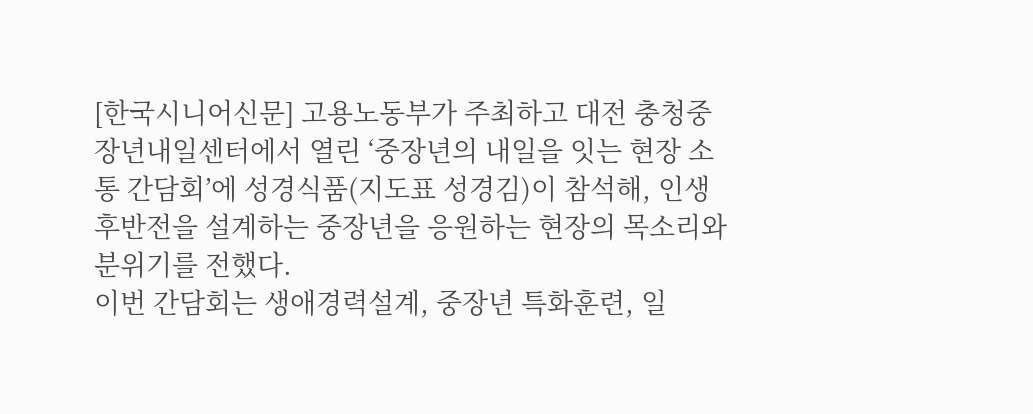[한국시니어신문] 고용노동부가 주최하고 대전 충청중장년내일센터에서 열린 ‘중장년의 내일을 잇는 현장 소통 간담회’에 성경식품(지도표 성경김)이 참석해, 인생 후반전을 설계하는 중장년을 응원하는 현장의 목소리와 분위기를 전했다.
이번 간담회는 생애경력설계, 중장년 특화훈련, 일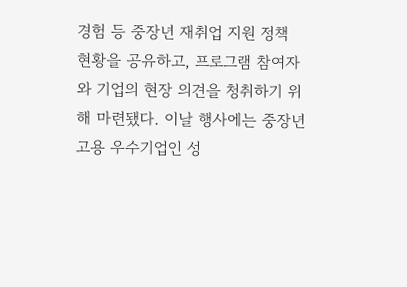경험 등 중장년 재취업 지원 정책 현황을 공유하고, 프로그램 참여자와 기업의 현장 의견을 청취하기 위해 마련됐다. 이날 행사에는 중장년 고용 우수기업인 성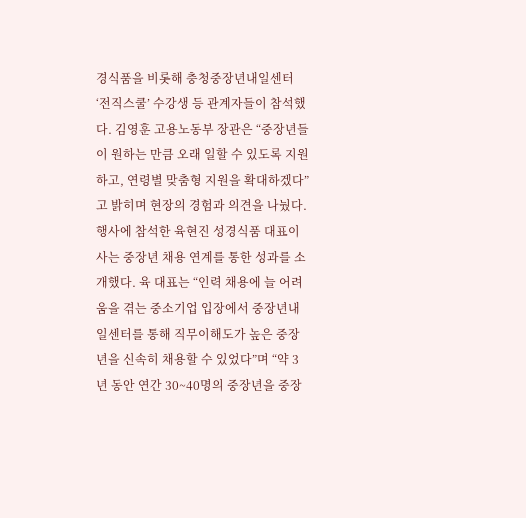경식품을 비롯해 충청중장년내일센터 ‘전직스쿨’ 수강생 등 관계자들이 참석했다. 김영훈 고용노동부 장관은 “중장년들이 원하는 만큼 오래 일할 수 있도록 지원하고, 연령별 맞춤형 지원을 확대하겠다”고 밝히며 현장의 경험과 의견을 나눴다.
행사에 참석한 육현진 성경식품 대표이사는 중장년 채용 연계를 통한 성과를 소개했다. 육 대표는 “인력 채용에 늘 어려움을 겪는 중소기업 입장에서 중장년내일센터를 통해 직무이해도가 높은 중장년을 신속히 채용할 수 있었다”며 “약 3년 동안 연간 30~40명의 중장년을 중장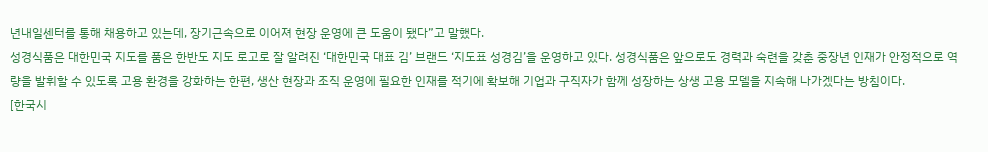년내일센터를 통해 채용하고 있는데, 장기근속으로 이어져 현장 운영에 큰 도움이 됐다”고 말했다.
성경식품은 대한민국 지도를 품은 한반도 지도 로고로 잘 알려진 ‘대한민국 대표 김’ 브랜드 ‘지도표 성경김’을 운영하고 있다. 성경식품은 앞으로도 경력과 숙련을 갖춘 중장년 인재가 안정적으로 역량을 발휘할 수 있도록 고용 환경을 강화하는 한편, 생산 현장과 조직 운영에 필요한 인재를 적기에 확보해 기업과 구직자가 함께 성장하는 상생 고용 모델을 지속해 나가겠다는 방침이다.
[한국시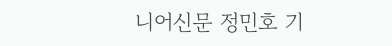니어신문 정민호 기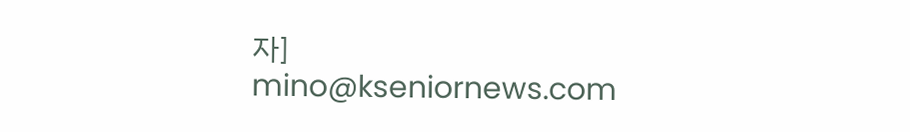자] mino@kseniornews.com